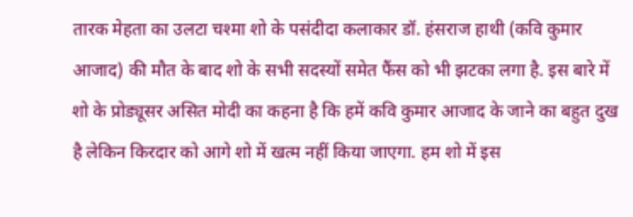तारक मेहता का उलटा चश्मा शो के पसंदीदा कलाकार डॉ. हंसराज हाथी (कवि कुमार आजाद) की मौत के बाद शो के सभी सदस्यों समेत फैंस को भी झटका लगा है. इस बारे में शो के प्रोड्यूसर असित मोदी का कहना है कि हमें कवि कुमार आजाद के जाने का बहुत दुख है लेकिन किरदार को आगे शो में खत्म नहीं किया जाएगा. हम शो में इस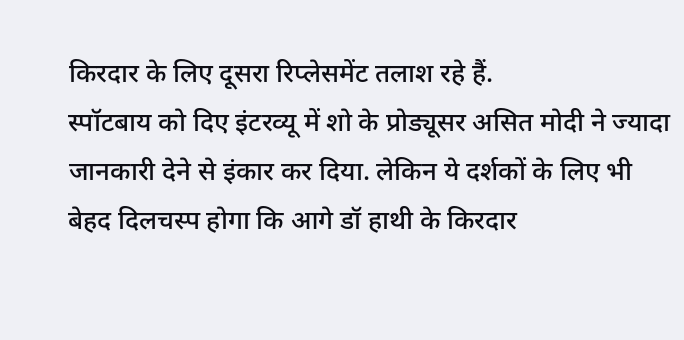किरदार के लिए दूसरा रिप्लेसमेंट तलाश रहे हैं.
स्पॉटबाय को दिए इंटरव्यू में शो के प्रोड्यूसर असित मोदी ने ज्यादा जानकारी देने से इंकार कर दिया. लेकिन ये दर्शकों के लिए भी बेहद दिलचस्प होगा कि आगे डॉ हाथी के किरदार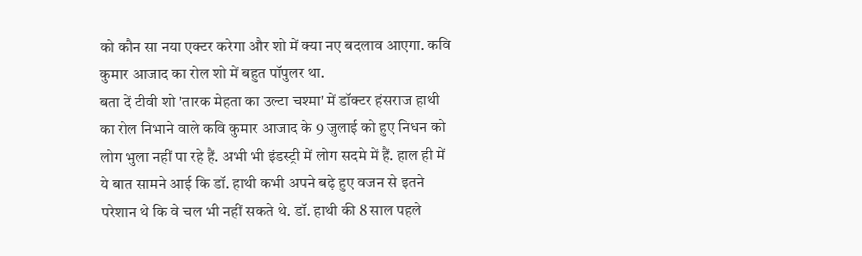को कौन सा नया एक्टर करेगा और शो में क्या नए बदलाव आएगा. कवि कुमार आजाद का रोल शो में बहुत पॉपुलर था.
बता दें टीवी शो 'तारक मेहता का उल्टा चश्मा' में डॉक्टर हंसराज हाथी का रोल निभाने वाले कवि कुमार आजाद के 9 जुलाई को हुए निधन को लोग भुला नहीं पा रहे हैं. अभी भी इंडस्ट्री में लोग सदमे में हैं. हाल ही में ये बात सामने आई कि डॉ. हाथी कभी अपने बढ़े हुए वजन से इतने परेशान थे कि वे चल भी नहीं सकते थे. डॉ. हाथी की 8 साल पहले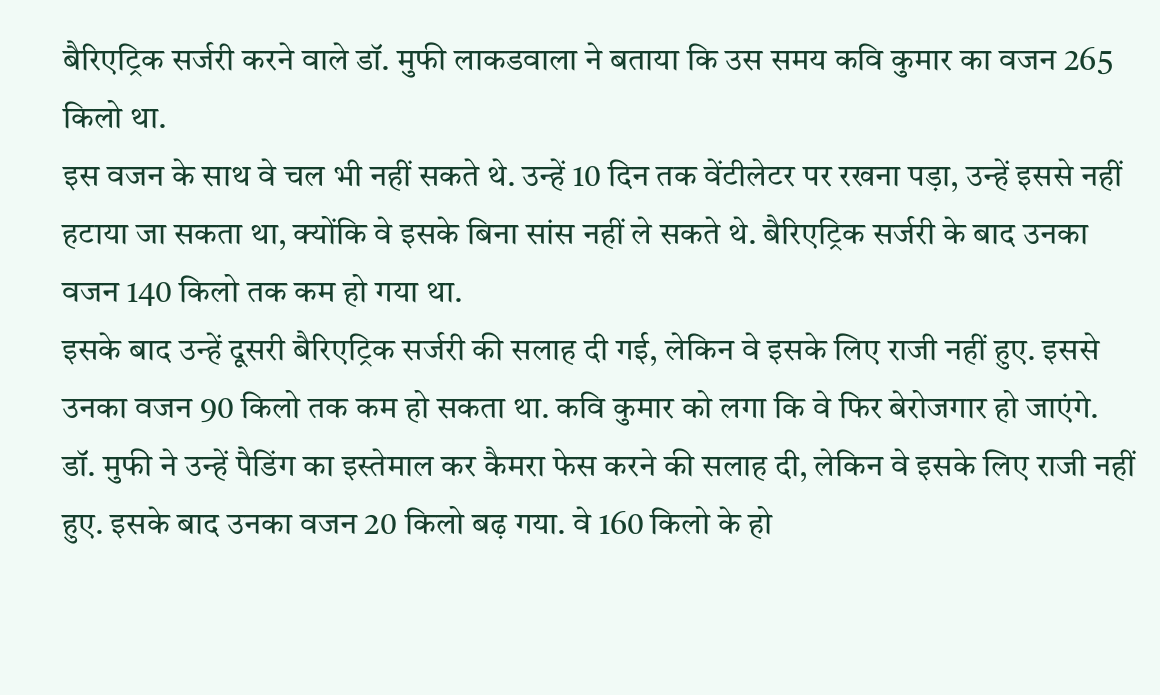बैरिएट्रिक सर्जरी करने वाले डॉ. मुफी लाकडवाला ने बताया कि उस समय कवि कुमार का वजन 265 किलो था.
इस वजन के साथ वे चल भी नहीं सकते थे. उन्हें 10 दिन तक वेंटीलेटर पर रखना पड़ा, उन्हें इससे नहीं हटाया जा सकता था, क्योंकि वे इसके बिना सांस नहीं ले सकते थे. बैरिएट्रिक सर्जरी के बाद उनका वजन 140 किलो तक कम हो गया था.
इसके बाद उन्हें दूसरी बैरिएट्रिक सर्जरी की सलाह दी गई, लेकिन वे इसके लिए राजी नहीं हुए. इससे उनका वजन 90 किलो तक कम हो सकता था. कवि कुमार को लगा कि वे फिर बेरोजगार हो जाएंगे.
डॉ. मुफी ने उन्हें पैडिंग का इस्तेमाल कर कैमरा फेस करने की सलाह दी, लेकिन वे इसके लिए राजी नहीं हुए. इसके बाद उनका वजन 20 किलो बढ़ गया. वे 160 किलो के हो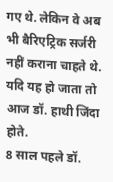गए थे. लेकिन वे अब भी बैरिएट्रिक सर्जरी नहीं कराना चाहते थे. यदि यह हो जाता तो आज डॉ. हाथी जिंदा होते.
8 साल पहले डॉ.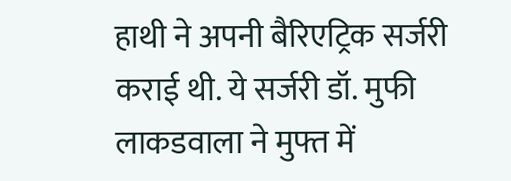हाथी ने अपनी बैरिएट्रिक सर्जरी कराई थी. ये सर्जरी डॉ. मुफी लाकडवाला ने मुफ्त में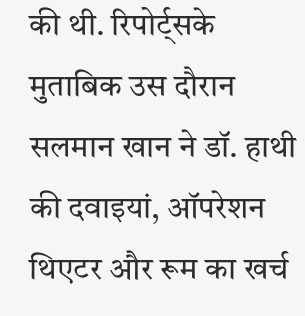की थी. रिपोर्ट्सके मुताबिक उस दौरान सलमान खान ने डॉ. हाथी की दवाइयां, ऑपरेशन थिएटर और रूम का खर्च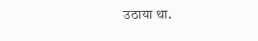उठाया था.